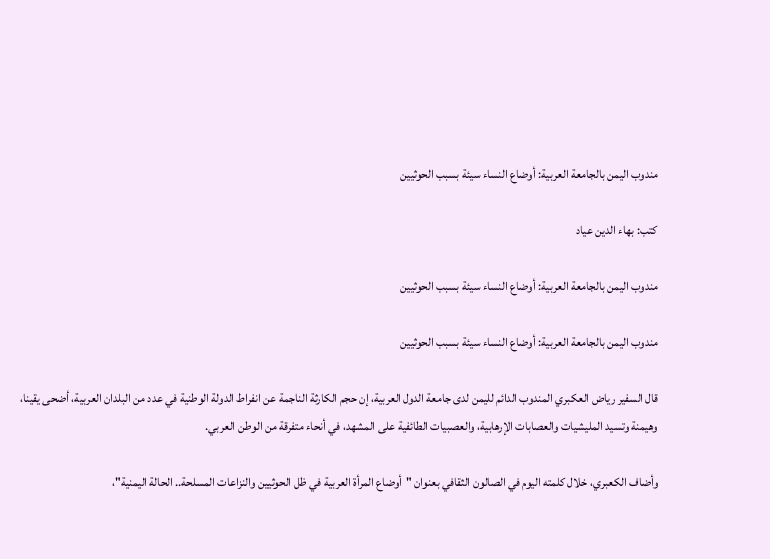مندوب اليمن بالجامعة العربية: أوضاع النساء سيئة بسبب الحوثيين

كتب: بهاء الدين عياد

مندوب اليمن بالجامعة العربية: أوضاع النساء سيئة بسبب الحوثيين

مندوب اليمن بالجامعة العربية: أوضاع النساء سيئة بسبب الحوثيين

قال السفير رياض العكبري المندوب الدائم لليمن لدى جامعة الدول العربية، إن حجم الكارثة الناجمة عن انفراط الدولة الوطنية في عدد من البلدان العربية، أضحى يقينا، وهيمنة وتسيد المليشيات والعصابات الإرهابية، والعصبيات الطائفية على المشهد، في أنحاء متفرقة من الوطن العربي.

وأضاف الكعبري، خلال كلمته اليوم في الصالون الثقافي بعنوان "أوضاع المرأة العربية في ظل الحوثيين والنزاعات المسلحة.. الحالة اليمنية"،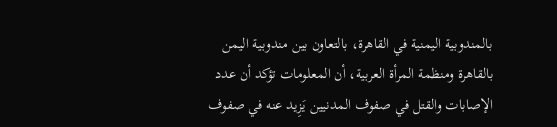بالمندوبية اليمنية في القاهرة، بالتعاون بين مندوبية اليمن بالقاهرة ومنظمة المرأة العربية، أن المعلومات تؤكد أن عدد الإصابات والقتل في صفوف المدنيين يَزِيد عنه في صفوف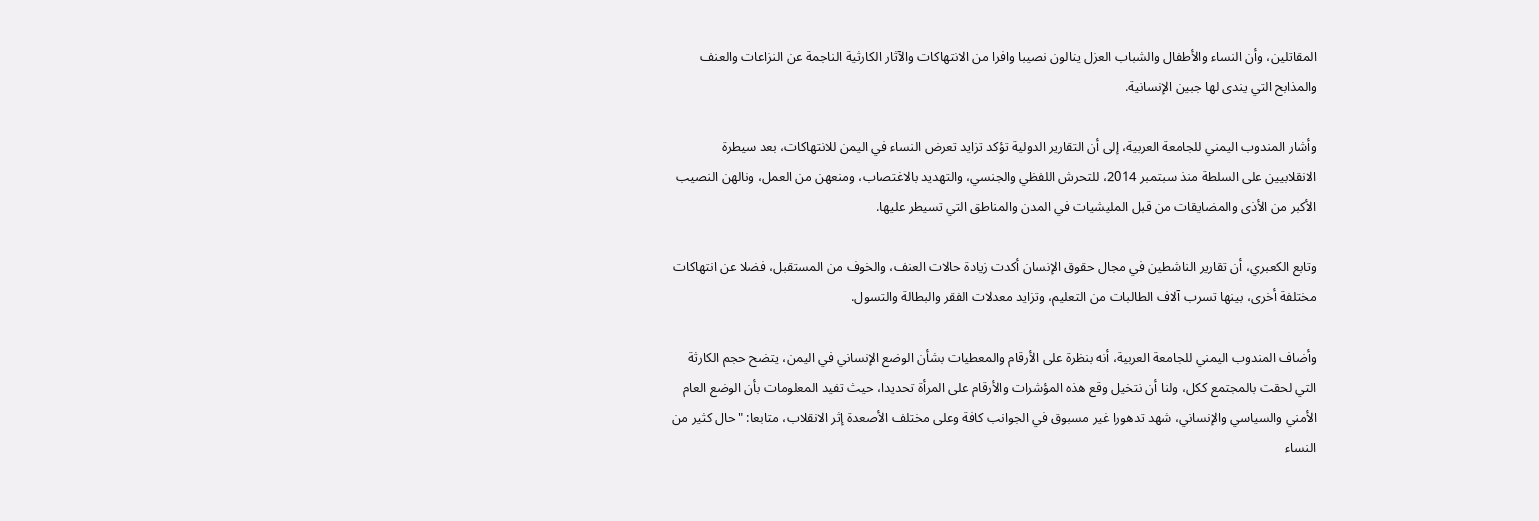المقاتلين، وأن النساء والأطفال والشباب العزل ينالون نصيبا وافرا من الانتهاكات والآثار الكارثية الناجمة عن النزاعات والعنف والمذابح التي يندى لها جبين الإنسانية.

وأشار المندوب اليمني للجامعة العربية، إلى أن التقارير الدولية تؤكد تزايد تعرض النساء في اليمن للانتهاكات، بعد سيطرة الانقلابيين على السلطة منذ سبتمبر 2014، للتحرش اللفظي والجنسي، والتهديد بالاغتصاب، ومنعهن من العمل، ونالهن النصيب الأكبر من الأذى والمضايقات من قبل المليشيات في المدن والمناطق التي تسيطر عليها.

وتابع الكعبري، أن تقارير الناشطين في مجال حقوق الإنسان أكدت زيادة حالات العنف، والخوف من المستقبل، فضلا عن انتهاكات مختلفة أخرى، بينها تسرب آلاف الطالبات من التعليم، وتزايد معدلات الفقر والبطالة والتسول.

وأضاف المندوب اليمني للجامعة العربية، أنه بنظرة على الأرقام والمعطيات بشأن الوضع الإنساني في اليمن، يتضح حجم الكارثة التي لحقت بالمجتمع ككل، ولنا أن نتخيل وقع هذه المؤشرات والأرقام على المرأة تحديدا، حيث تفيد المعلومات بأن الوضع العام الأمني والسياسي والإنساني، شهد تدهورا غير مسبوق في الجوانب كافة وعلى مختلف الأصعدة إثر الانقلاب، متابعا: "حال كثير من النساء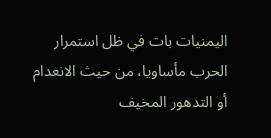اليمنيات بات في ظل استمرار الحرب مأساويا، من حيث الانعدام أو التدهور المخيف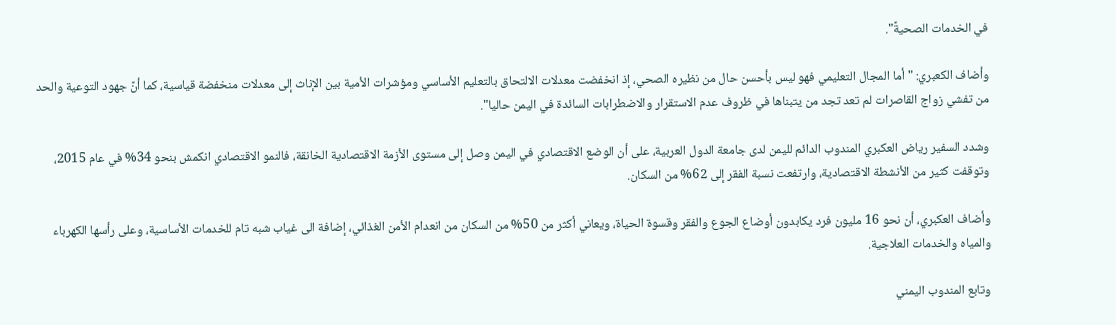في الخدمات الصحيةً".

وأضاف الكعبري: "أما المجال التعليمي فهو ليس بأحسن حال من نظيره الصحي، إذ انخفضت معدلات الالتحاق بالتعليم الأساسي ومؤشرات الأمية بين الإناث إلى معدلات منخفضة قياسية، كما أنً جهود التوعية والحد من تفشي زواج القاصرات لم تعد تجد من يتبناها في ظروف عدم الاستقرار والاضطرابات السائدة في اليمن حاليا".

وشدد السفير رياض العكبري المندوب الدائم لليمن لدى جامعة الدول العربية، على أن الوضع الاقتصادي في اليمن وصل إلى مستوى الأزمة الاقتصادية الخانقة، فالنمو الاقتصادي انكمش بنحو 34% في عام 2015، وتوقفت كثير من الأنشطة الاقتصادية، وارتفعت نسبة الفقر إلى 62% من السكان.

وأضاف العكبري، أن نحو 16 مليون فرد يكابدون أوضاع الجوع والفقر وقسوة الحياة، ويعاني أكثر من 50% من السكان من انعدام الأمن الغذائي، إضافة الى غياب شبه تام للخدمات الأساسية، وعلى رأسها الكهرباء والمياه والخدمات العلاجية.

وتابع المندوب اليمني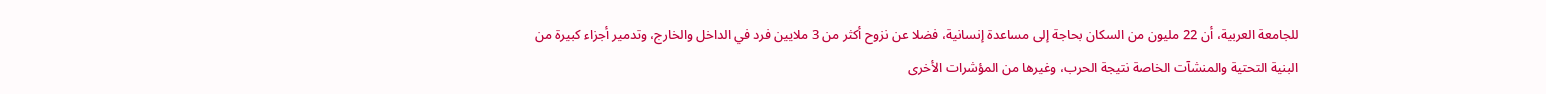للجامعة العربية، أن 22 مليون من السكان بحاجة إلى مساعدة إنسانية، فضلا عن نزوح أكثر من 3 ملايين فرد في الداخل والخارج، وتدمير أجزاء كبيرة من البنية التحتية والمنشآت الخاصة نتيجة الحرب، وغيرها من المؤشرات الأخرى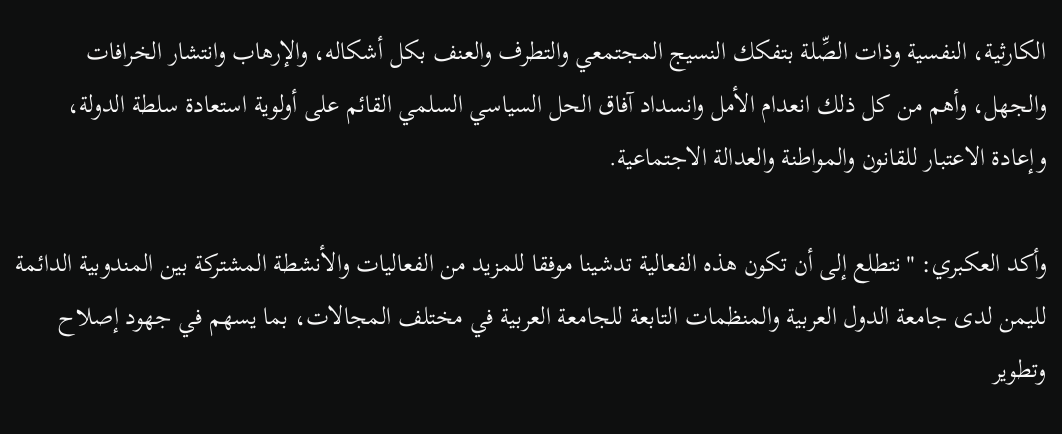الكارثية، النفسية وذات الصِّلة بتفكك النسيج المجتمعي والتطرف والعنف بكل أشكاله، والإرهاب وانتشار الخرافات والجهل، وأهم من كل ذلك انعدام الأمل وانسداد آفاق الحل السياسي السلمي القائم على أولوية استعادة سلطة الدولة، وإعادة الاعتبار للقانون والمواطنة والعدالة الاجتماعية.

وأكد العكبري: "نتطلع إلى أن تكون هذه الفعالية تدشينا موفقا للمزيد من الفعاليات والأنشطة المشتركة بين المندوبية الدائمة لليمن لدى جامعة الدول العربية والمنظمات التابعة للجامعة العربية في مختلف المجالات، بما يسهم في جهود إصلاح وتطوير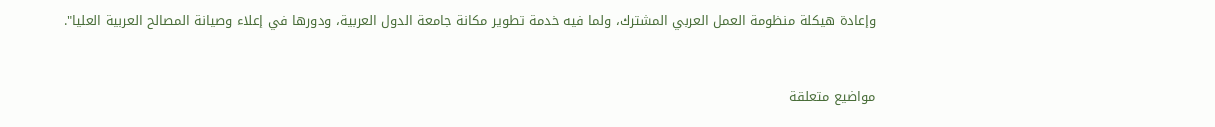وإعادة هيكلة منظومة العمل العربي المشترك، ولما فيه خدمة تطوير مكانة جامعة الدول العربية، ودورها في إعلاء وصيانة المصالح العربية العليا".


مواضيع متعلقة